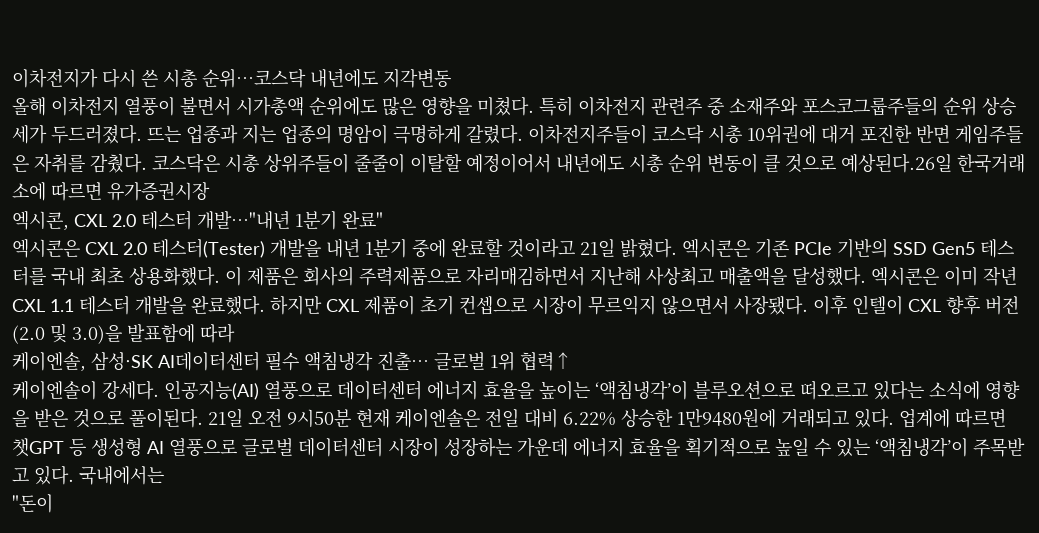이차전지가 다시 쓴 시총 순위…코스닥 내년에도 지각변동
올해 이차전지 열풍이 불면서 시가총액 순위에도 많은 영향을 미쳤다. 특히 이차전지 관련주 중 소재주와 포스코그룹주들의 순위 상승세가 두드러졌다. 뜨는 업종과 지는 업종의 명암이 극명하게 갈렸다. 이차전지주들이 코스닥 시총 10위권에 대거 포진한 반면 게임주들은 자취를 감췄다. 코스닥은 시총 상위주들이 줄줄이 이탈할 예정이어서 내년에도 시총 순위 변동이 클 것으로 예상된다.26일 한국거래소에 따르면 유가증권시장
엑시콘, CXL 2.0 테스터 개발…"내년 1분기 완료"
엑시콘은 CXL 2.0 테스터(Tester) 개발을 내년 1분기 중에 완료할 것이라고 21일 밝혔다. 엑시콘은 기존 PCIe 기반의 SSD Gen5 테스터를 국내 최초 상용화했다. 이 제품은 회사의 주력제품으로 자리매김하면서 지난해 사상최고 매출액을 달성했다. 엑시콘은 이미 작년 CXL 1.1 테스터 개발을 완료했다. 하지만 CXL 제품이 초기 컨셉으로 시장이 무르익지 않으면서 사장됐다. 이후 인텔이 CXL 향후 버전(2.0 및 3.0)을 발표함에 따라
케이엔솔, 삼성·SK AI데이터센터 필수 액침냉각 진출… 글로벌 1위 협력↑
케이엔솔이 강세다. 인공지능(AI) 열풍으로 데이터센터 에너지 효율을 높이는 ‘액침냉각’이 블루오션으로 떠오르고 있다는 소식에 영향을 받은 것으로 풀이된다. 21일 오전 9시50분 현재 케이엔솔은 전일 대비 6.22% 상승한 1만9480원에 거래되고 있다. 업계에 따르면 챗GPT 등 생성형 AI 열풍으로 글로벌 데이터센터 시장이 성장하는 가운데 에너지 효율을 획기적으로 높일 수 있는 ‘액침냉각’이 주목받고 있다. 국내에서는
"돈이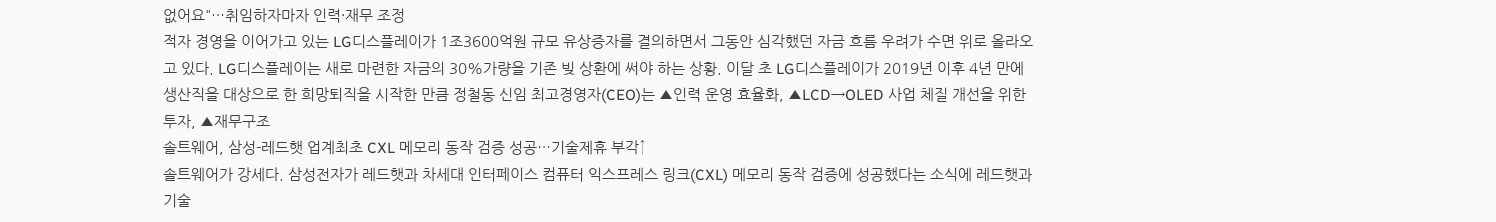없어요"…취임하자마자 인력·재무 조정
적자 경영을 이어가고 있는 LG디스플레이가 1조3600억원 규모 유상증자를 결의하면서 그동안 심각했던 자금 흐름 우려가 수면 위로 올라오고 있다. LG디스플레이는 새로 마련한 자금의 30%가량을 기존 빚 상환에 써야 하는 상황. 이달 초 LG디스플레이가 2019년 이후 4년 만에 생산직을 대상으로 한 희망퇴직을 시작한 만큼 정철동 신임 최고경영자(CEO)는 ▲인력 운영 효율화, ▲LCD→OLED 사업 체질 개선을 위한 투자, ▲재무구조
솔트웨어, 삼성-레드햇 업계최초 CXL 메모리 동작 검증 성공…기술제휴 부각↑
솔트웨어가 강세다. 삼성전자가 레드햇과 차세대 인터페이스 컴퓨터 익스프레스 링크(CXL) 메모리 동작 검증에 성공했다는 소식에 레드햇과 기술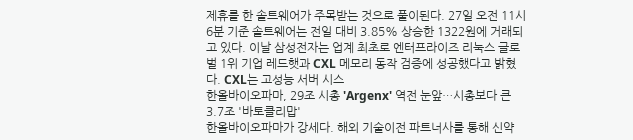제휴를 한 솔트웨어가 주목받는 것으로 풀이된다. 27일 오전 11시6분 기준 솔트웨어는 전일 대비 3.85% 상승한 1322원에 거래되고 있다. 이날 삼성전자는 업계 최초로 엔터프라이즈 리눅스 글로벌 1위 기업 레드햇과 CXL 메모리 동작 검증에 성공했다고 밝혔다. CXL는 고성능 서버 시스
한올바이오파마, 29조 시총 'Argenx' 역전 눈앞…시총보다 큰 3.7조 '바토클리맙'
한올바이오파마가 강세다. 해외 기술이전 파트너사를 통해 신약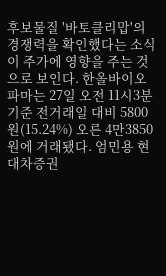후보물질 '바토클리맙'의 경쟁력을 확인했다는 소식이 주가에 영향을 주는 것으로 보인다. 한올바이오파마는 27일 오전 11시3분 기준 전거래일 대비 5800원(15.24%) 오른 4만3850원에 거래됐다. 엄민용 현대차증권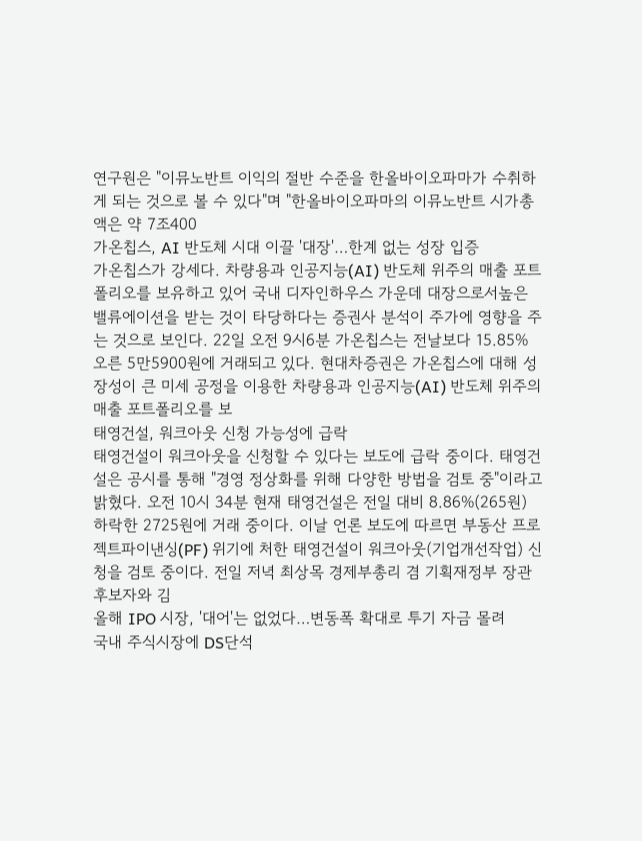연구원은 "이뮤노반트 이익의 절반 수준을 한올바이오파마가 수취하게 되는 것으로 볼 수 있다"며 "한올바이오파마의 이뮤노반트 시가총액은 약 7조400
가온칩스, AI 반도체 시대 이끌 '대장'…한계 없는 성장 입증
가온칩스가 강세다. 차량용과 인공지능(AI) 반도체 위주의 매출 포트폴리오를 보유하고 있어 국내 디자인하우스 가운데 대장으로서높은 밸류에이션을 받는 것이 타당하다는 증권사 분석이 주가에 영향을 주는 것으로 보인다. 22일 오전 9시6분 가온칩스는 전날보다 15.85% 오른 5만5900원에 거래되고 있다. 현대차증권은 가온칩스에 대해 성장성이 큰 미세 공정을 이용한 차량용과 인공지능(AI) 반도체 위주의 매출 포트폴리오를 보
태영건설, 워크아웃 신청 가능성에 급락
태영건설이 워크아웃을 신청할 수 있다는 보도에 급락 중이다. 태영건설은 공시를 통해 "경영 정상화를 위해 다양한 방법을 검토 중"이라고 밝혔다. 오전 10시 34분 현재 태영건설은 전일 대비 8.86%(265원) 하락한 2725원에 거래 중이다. 이날 언론 보도에 따르면 부동산 프로젝트파이낸싱(PF) 위기에 처한 태영건설이 워크아웃(기업개선작업) 신청을 검토 중이다. 전일 저녁 최상목 경제부총리 겸 기획재정부 장관 후보자와 김
올해 IPO 시장, '대어'는 없었다…변동폭 확대로 투기 자금 몰려
국내 주식시장에 DS단석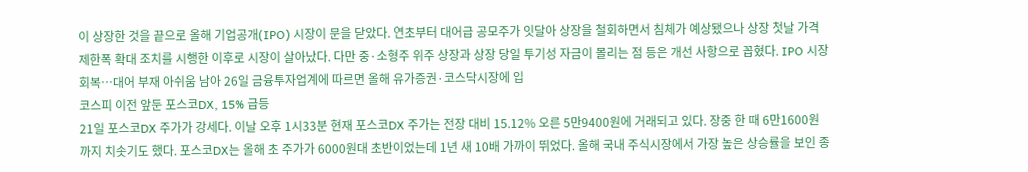이 상장한 것을 끝으로 올해 기업공개(IPO) 시장이 문을 닫았다. 연초부터 대어급 공모주가 잇달아 상장을 철회하면서 침체가 예상됐으나 상장 첫날 가격제한폭 확대 조치를 시행한 이후로 시장이 살아났다. 다만 중·소형주 위주 상장과 상장 당일 투기성 자금이 몰리는 점 등은 개선 사항으로 꼽혔다. IPO 시장 회복…대어 부재 아쉬움 남아 26일 금융투자업계에 따르면 올해 유가증권·코스닥시장에 입
코스피 이전 앞둔 포스코DX, 15% 급등
21일 포스코DX 주가가 강세다. 이날 오후 1시33분 현재 포스코DX 주가는 전장 대비 15.12% 오른 5만9400원에 거래되고 있다. 장중 한 때 6만1600원까지 치솟기도 했다. 포스코DX는 올해 초 주가가 6000원대 초반이었는데 1년 새 10배 가까이 뛰었다. 올해 국내 주식시장에서 가장 높은 상승률을 보인 종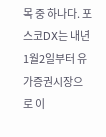목 중 하나다. 포스코DX는 내년 1월2일부터 유가증권시장으로 이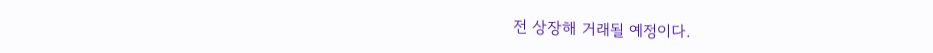전 상장해 거래될 예정이다.